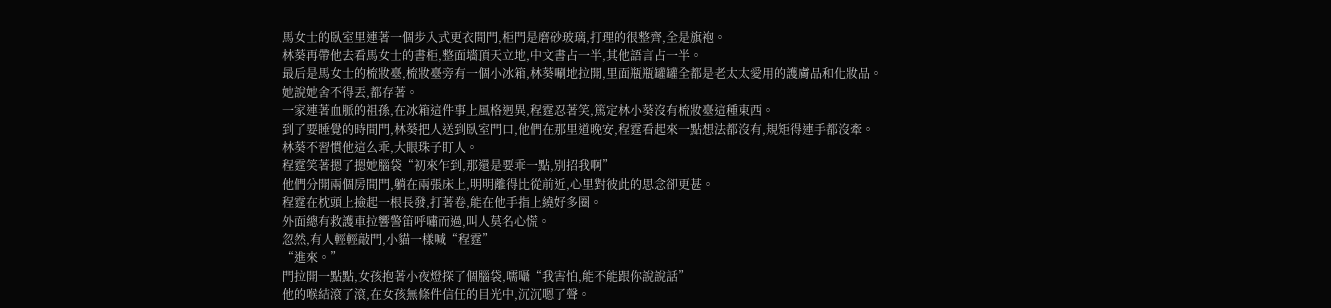馬女士的臥室里連著一個步入式更衣間門,柜門是磨砂玻璃,打理的很整齊,全是旗袍。
林葵再帶他去看馬女士的書柜,整面墻頂天立地,中文書占一半,其他語言占一半。
最后是馬女士的梳妝臺,梳妝臺旁有一個小冰箱,林葵唰地拉開,里面瓶瓶罐罐全都是老太太愛用的護膚品和化妝品。
她說她舍不得丟,都存著。
一家連著血脈的祖孫,在冰箱這件事上風格迥異,程霆忍著笑,篤定林小葵沒有梳妝臺這種東西。
到了要睡覺的時間門,林葵把人送到臥室門口,他們在那里道晚安,程霆看起來一點想法都沒有,規矩得連手都沒牽。
林葵不習慣他這么乖,大眼珠子盯人。
程霆笑著摁了摁她腦袋“初來乍到,那還是要乖一點,別招我啊”
他們分開兩個房間門,躺在兩張床上,明明離得比從前近,心里對彼此的思念卻更甚。
程霆在枕頭上撿起一根長發,打著卷,能在他手指上繞好多圈。
外面總有救護車拉響警笛呼嘯而過,叫人莫名心慌。
忽然,有人輕輕敲門,小貓一樣喊“程霆”
“進來。”
門拉開一點點,女孩抱著小夜燈探了個腦袋,嚅囁“我害怕,能不能跟你說說話”
他的喉結滾了滾,在女孩無條件信任的目光中,沉沉嗯了聲。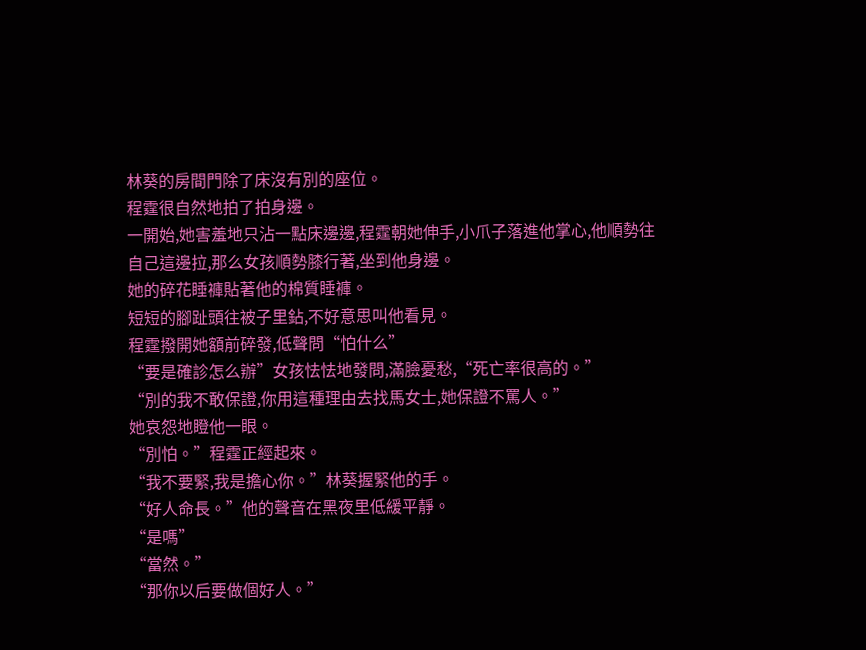林葵的房間門除了床沒有別的座位。
程霆很自然地拍了拍身邊。
一開始,她害羞地只沾一點床邊邊,程霆朝她伸手,小爪子落進他掌心,他順勢往自己這邊拉,那么女孩順勢膝行著,坐到他身邊。
她的碎花睡褲貼著他的棉質睡褲。
短短的腳趾頭往被子里鉆,不好意思叫他看見。
程霆撥開她額前碎發,低聲問“怕什么”
“要是確診怎么辦”女孩怯怯地發問,滿臉憂愁,“死亡率很高的。”
“別的我不敢保證,你用這種理由去找馬女士,她保證不罵人。”
她哀怨地瞪他一眼。
“別怕。”程霆正經起來。
“我不要緊,我是擔心你。”林葵握緊他的手。
“好人命長。”他的聲音在黑夜里低緩平靜。
“是嗎”
“當然。”
“那你以后要做個好人。”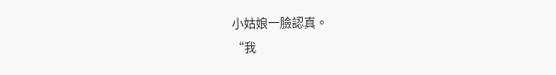小姑娘一臉認真。
“我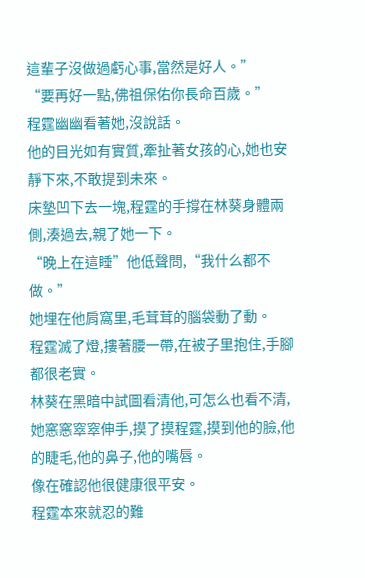這輩子沒做過虧心事,當然是好人。”
“要再好一點,佛祖保佑你長命百歲。”
程霆幽幽看著她,沒說話。
他的目光如有實質,牽扯著女孩的心,她也安靜下來,不敢提到未來。
床墊凹下去一塊,程霆的手撐在林葵身體兩側,湊過去,親了她一下。
“晚上在這睡”他低聲問,“我什么都不做。”
她埋在他肩窩里,毛茸茸的腦袋動了動。
程霆滅了燈,摟著腰一帶,在被子里抱住,手腳都很老實。
林葵在黑暗中試圖看清他,可怎么也看不清,她窸窸窣窣伸手,摸了摸程霆,摸到他的臉,他的睫毛,他的鼻子,他的嘴唇。
像在確認他很健康很平安。
程霆本來就忍的難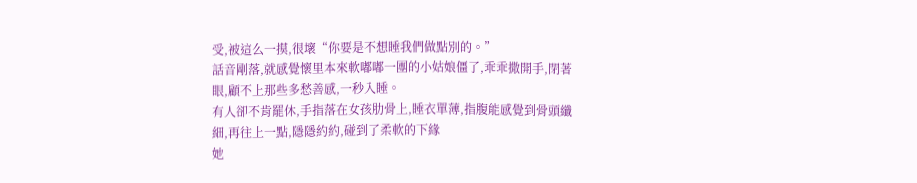受,被這么一摸,很壞“你要是不想睡我們做點別的。”
話音剛落,就感覺懷里本來軟嘟嘟一團的小姑娘僵了,乖乖撒開手,閉著眼,顧不上那些多愁善感,一秒入睡。
有人卻不肯罷休,手指落在女孩肋骨上,睡衣單薄,指腹能感覺到骨頭纖細,再往上一點,隱隱約約,碰到了柔軟的下緣
她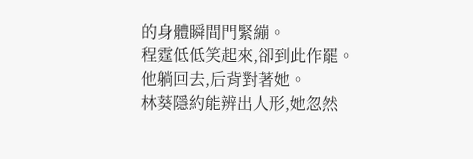的身體瞬間門緊繃。
程霆低低笑起來,卻到此作罷。
他躺回去,后背對著她。
林葵隱約能辨出人形,她忽然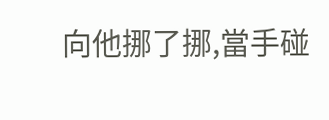向他挪了挪,當手碰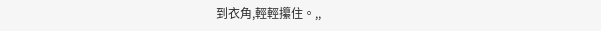到衣角,輕輕攥住。,,